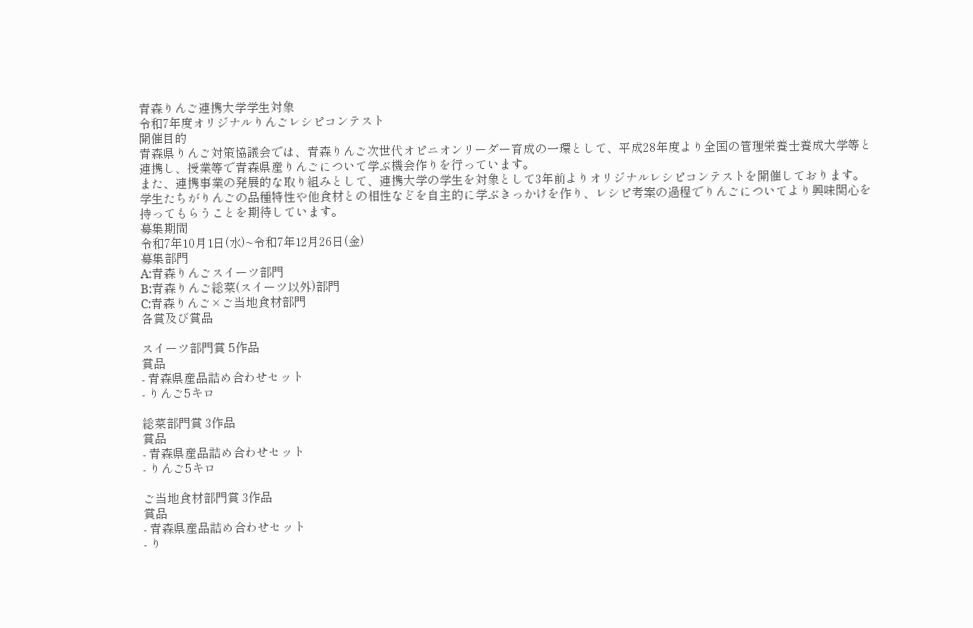青森りんご連携大学学生対象
令和7年度オリジナルりんごレシピコンテスト
開催目的
青森県りんご対策協議会では、青森りんご次世代オピニオンリーダー育成の一環として、平成28年度より全国の管理栄養士養成大学等と連携し、授業等で青森県産りんごについて学ぶ機会作りを行っています。
また、連携事業の発展的な取り組みとして、連携大学の学生を対象として3年前よりオリジナルレシピコンテストを開催しております。学生たちがりんごの品種特性や他食材との相性などを自主的に学ぶきっかけを作り、レシピ考案の過程でりんごについてより興味関心を持ってもらうことを期待しています。
募集期間
令和7年10月1日(水)~令和7年12月26日(金)
募集部門
A:青森りんごスイーツ部門
B:青森りんご総菜(スイーツ以外)部門
C:青森りんご×ご当地食材部門
各賞及び賞品

スイーツ部門賞 5作品
賞品
- 青森県産品詰め合わせセット
- りんご5キロ

総菜部門賞 3作品
賞品
- 青森県産品詰め合わせセット
- りんご5キロ

ご当地食材部門賞 3作品
賞品
- 青森県産品詰め合わせセット
- り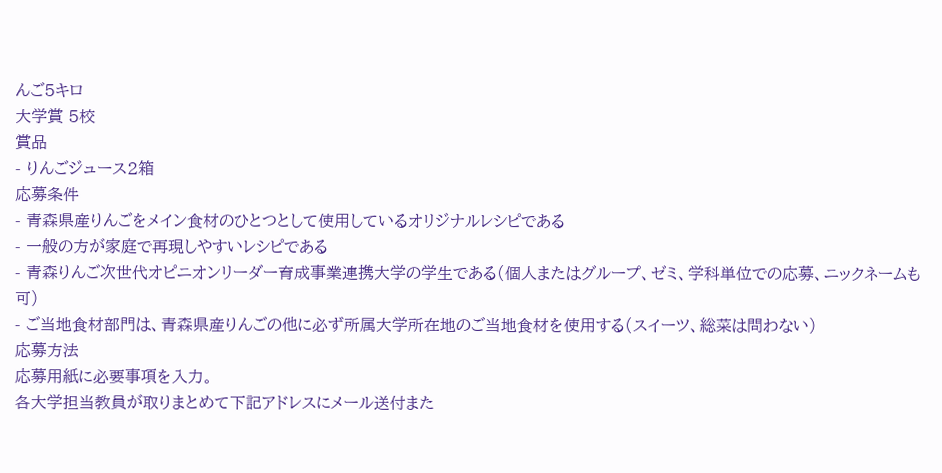んご5キロ
大学賞 5校
賞品
- りんごジュース2箱
応募条件
- 青森県産りんごをメイン食材のひとつとして使用しているオリジナルレシピである
- 一般の方が家庭で再現しやすいレシピである
- 青森りんご次世代オピニオンリーダー育成事業連携大学の学生である(個人またはグループ、ゼミ、学科単位での応募、ニックネームも可)
- ご当地食材部門は、青森県産りんごの他に必ず所属大学所在地のご当地食材を使用する(スイーツ、総菜は問わない)
応募方法
応募用紙に必要事項を入力。
各大学担当教員が取りまとめて下記アドレスにメール送付また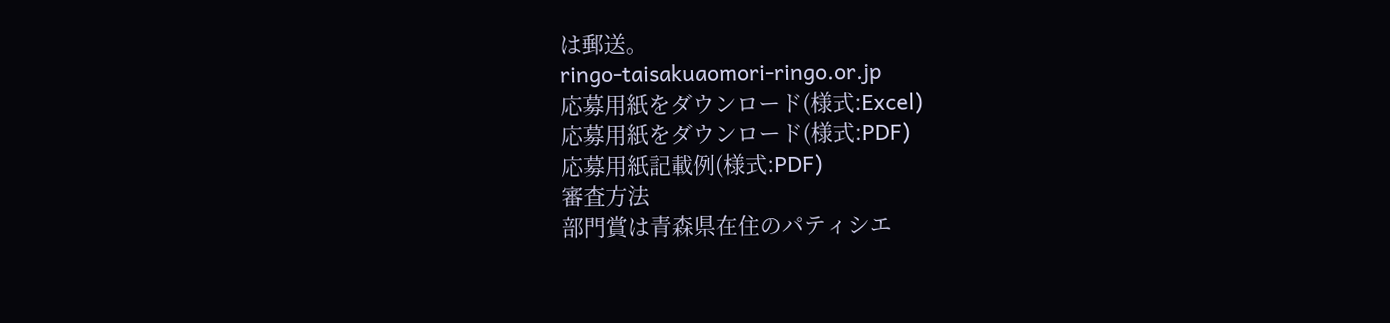は郵送。
ringo-taisakuaomori-ringo.or.jp
応募用紙をダウンロード(様式:Excel)
応募用紙をダウンロード(様式:PDF)
応募用紙記載例(様式:PDF)
審査方法
部門賞は青森県在住のパティシエ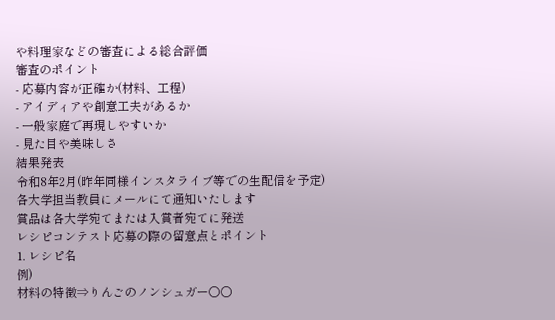や料理家などの審査による総合評価
審査のポイント
- 応募内容が正確か(材料、工程)
- アイディアや創意工夫があるか
- 一般家庭で再現しやすいか
- 見た目や美味しさ
結果発表
令和8年2月(昨年同様インスタライブ等での生配信を予定)
各大学担当教員にメールにて通知いたします
賞品は各大学宛てまたは入賞者宛てに発送
レシピコンテスト応募の際の留意点とポイント
1. レシピ名
例)
材料の特徴⇒りんごのノンシュガー〇〇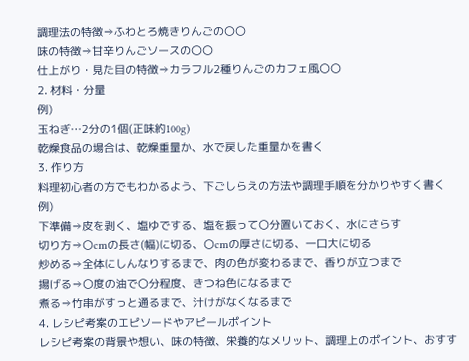調理法の特徴⇒ふわとろ焼きりんごの〇〇
味の特徴⇒甘辛りんごソースの〇〇
仕上がり・見た目の特徴⇒カラフル2種りんごのカフェ風〇〇
2. 材料・分量
例)
玉ねぎ…2分の1個(正味約100g)
乾燥食品の場合は、乾燥重量か、水で戻した重量かを書く
3. 作り方
料理初心者の方でもわかるよう、下ごしらえの方法や調理手順を分かりやすく書く
例)
下準備⇒皮を剥く、塩ゆでする、塩を振って〇分置いておく、水にさらす
切り方⇒〇cmの長さ(幅)に切る、〇cmの厚さに切る、一口大に切る
炒める⇒全体にしんなりするまで、肉の色が変わるまで、香りが立つまで
揚げる⇒〇度の油で〇分程度、きつね色になるまで
煮る⇒竹串がすっと通るまで、汁けがなくなるまで
4. レシピ考案のエピソードやアピールポイント
レシピ考案の背景や想い、味の特徴、栄養的なメリット、調理上のポイント、おすす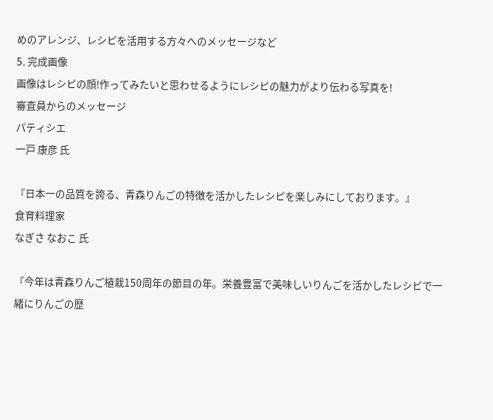めのアレンジ、レシピを活用する方々へのメッセージなど
5. 完成画像
画像はレシピの顔!作ってみたいと思わせるようにレシピの魅力がより伝わる写真を!
審査員からのメッセージ
パティシエ
一戸 康彦 氏

『日本一の品質を誇る、青森りんごの特徴を活かしたレシピを楽しみにしております。』
食育料理家
なぎさ なおこ 氏

『今年は青森りんご植栽150周年の節目の年。栄養豊富で美味しいりんごを活かしたレシピで一緒にりんごの歴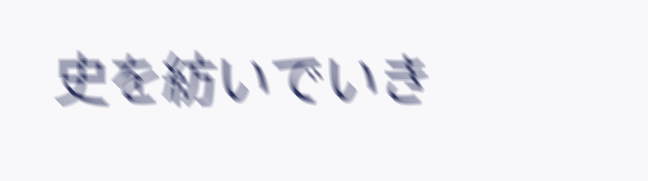史を紡いでいき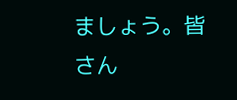ましょう。皆さん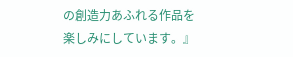の創造力あふれる作品を楽しみにしています。』